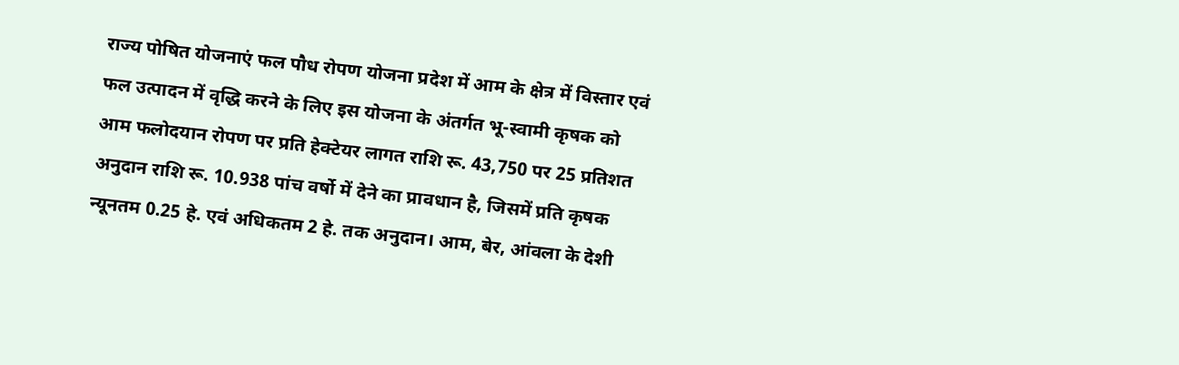राज्य पोषित योजनाएं फल पौध रोपण योजना प्रदेश में आम के क्षेत्र में विस्तार एवं फल उत्पादन में वृद्धि करने के लिए इस योजना के अंतर्गत भू-स्वामी कृषक को आम फलोदयान रोपण पर प्रति हेक्टेयर लागत राशि रू. 43,750 पर 25 प्रतिशत अनुदान राशि रू. 10.938 पांच वर्षो में देने का प्रावधान है, जिसमें प्रति कृषक न्यूनतम 0.25 हे. एवं अधिकतम 2 हे. तक अनुदान। आम, बेर, आंवला के देशी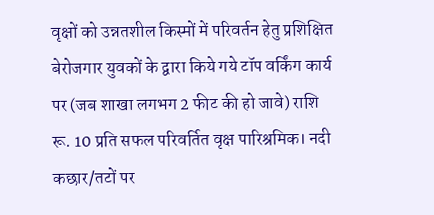वृक्षों को उन्नतशील किस्मों में परिवर्तन हेतु प्रशिक्षित बेरोजगार युवकों के द्वारा किये गये टॉप वर्किंग कार्य पर (जब शाखा लगभग 2 फीट की हो जावे) राशि रू. 10 प्रति सफल परिवर्तित वृक्ष पारिश्रमिक। नदी कछार/तटों पर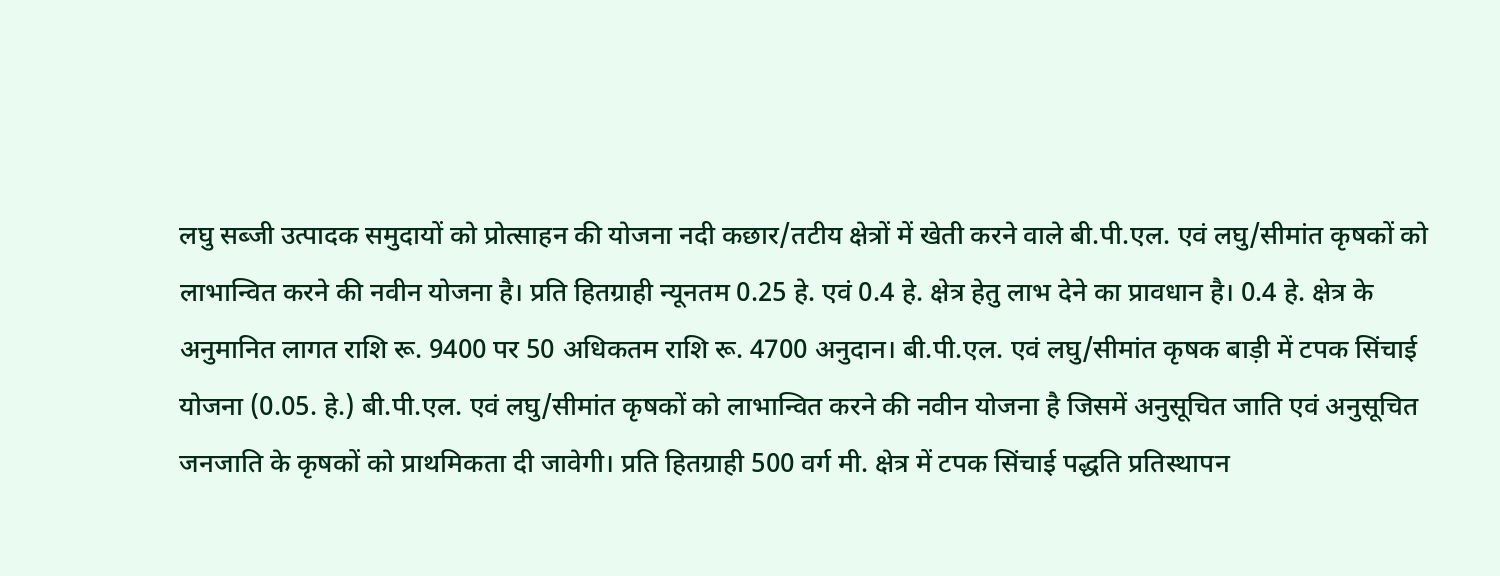लघु सब्जी उत्पादक समुदायों को प्रोत्साहन की योजना नदी कछार/तटीय क्षेत्रों में खेती करने वाले बी.पी.एल. एवं लघु/सीमांत कृषकों को लाभान्वित करने की नवीन योजना है। प्रति हितग्राही न्यूनतम 0.25 हे. एवं 0.4 हे. क्षेत्र हेतु लाभ देने का प्रावधान है। 0.4 हे. क्षेत्र के अनुमानित लागत राशि रू. 9400 पर 50 अधिकतम राशि रू. 4700 अनुदान। बी.पी.एल. एवं लघु/सीमांत कृषक बाड़ी में टपक सिंचाई योजना (0.05. हे.) बी.पी.एल. एवं लघु/सीमांत कृषकों को लाभान्वित करने की नवीन योजना है जिसमें अनुसूचित जाति एवं अनुसूचित जनजाति के कृषकों को प्राथमिकता दी जावेगी। प्रति हितग्राही 500 वर्ग मी. क्षेत्र में टपक सिंचाई पद्धति प्रतिस्थापन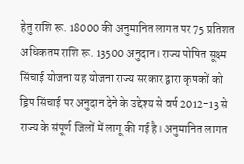हेतु राशि रू. 18000 की अनुमानित लागत पर 75 प्रतिशत अधिकतम राशि रू. 13500 अनुदान। राज्य पोषित सूक्ष्म सिंचाई योजना यह योजना राज्य सरकार द्वारा कृषकों को ड्रिप सिंचाई पर अनुदान देने के उद्देश्य से वर्ष 2012-13 से राज्य के संपूर्ण जिलों में लागू की गई है। अनुमानित लागत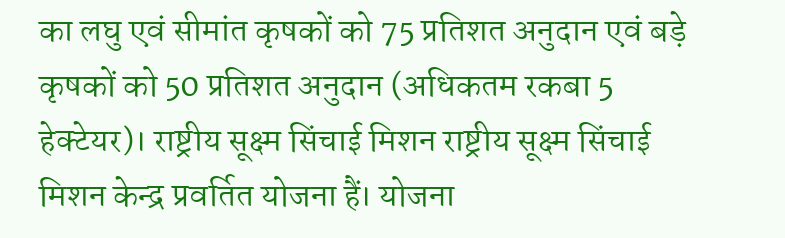का लघु एवं सीमांत कृषकों को 75 प्रतिशत अनुदान एवं बड़े कृषकों को 50 प्रतिशत अनुदान (अधिकतम रकबा 5 हेक्टेयर)। राष्ट्रीय सूक्ष्म सिंचाई मिशन राष्ट्रीय सूक्ष्म सिंचाई मिशन केन्द्र प्रवर्तित योजना हैं। योजना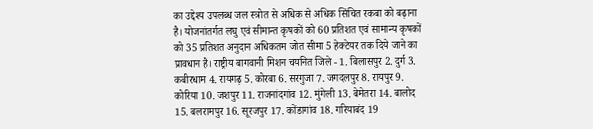का उद्देश्य उपलब्ध जल स्त्रोत से अधिक से अधिक सिंचित रकबा को बढ़ाना है। योजनांतर्गत लघु एवं सीमान्त कृषकों को 60 प्रतिशत एवं सामान्य कृषकों को 35 प्रतिशत अनुदान अधिकतम जोत सीमा 5 हेक्टेयर तक दिये जाने का प्रावधान है। राष्ट्रीय बागवानी मिशन चयनित जिले - 1. बिलासपुर 2. दुर्ग 3. कबीरधाम 4. रायगढ़ 5. कोरबा 6. सरगुजा 7. जगदलपुर 8. रायपुर 9. कोरिया 10. जशपुर 11. राजनांदगांव 12. मुंगेली 13. बेमेतरा 14. बालोद 15. बलरामपुर 16. सूरजपुर 17. कोंडागांव 18. गरियाबंद 19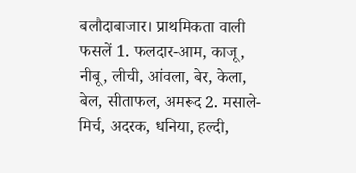बलौदाबाजार। प्राथमिकता वाली फसलें 1. फलदार-आम, काजू, नीबू, लीची, आंवला, बेर, केला, बेल, सीताफल, अमरूद 2. मसाले-मिर्च, अदरक, धनिया, हल्दी,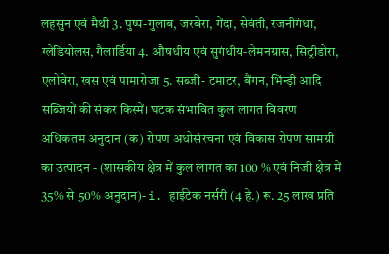लहसुन एवं मैथी 3. पुष्प-गुलाब, जरबेरा, गेंदा, सेवंती, रजनीगंधा, ग्लेडियोलस, गैलार्डिया 4. औषधीय एवं सुगंधीय-लेमनग्रास, सिट्रीडोरा, एलोवेरा, खस एवं पामारोजा 5. सब्जी- टमाटर, बैंगन, भिंन्ड़ी आदि सब्जियों की संकर किस्में। घटक संभावित कुल लागत विवरण अधिकतम अनुदान (क) रोपण अधोसंरचना एवं विकास रोपण सामग्री का उत्पादन - (शासकीय क्षेत्र में कुल लागत का 100 % एवं निजी क्षेत्र में 35% से 50% अनुदान)- i. हाईटेक नर्सरी (4 हे.) रू. 25 लाख प्रति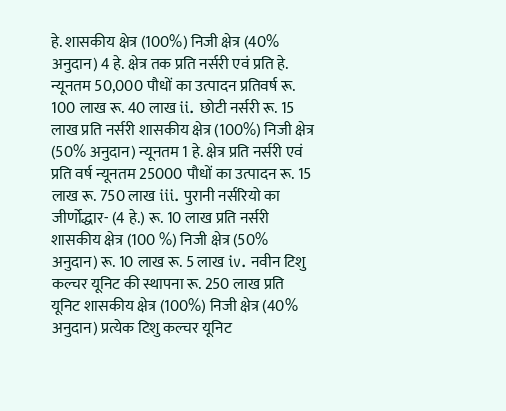हे. शासकीय क्षेत्र (100%) निजी क्षेत्र (40% अनुदान) 4 हे. क्षेत्र तक प्रति नर्सरी एवं प्रति हे. न्यूनतम 50,000 पौधों का उत्पादन प्रतिवर्ष रू. 100 लाख रू. 40 लाख ii. छोटी नर्सरी रू. 15 लाख प्रति नर्सरी शासकीय क्षेत्र (100%) निजी क्षेत्र (50% अनुदान) न्यूनतम 1 हे. क्षेत्र प्रति नर्सरी एवं प्रति वर्ष न्यूनतम 25000 पौधों का उत्पादन रू. 15 लाख रू. 750 लाख iii. पुरानी नर्सरियो का जीर्णोद्धार- (4 हे.) रू. 10 लाख प्रति नर्सरी शासकीय क्षेत्र (100 %) निजी क्षेत्र (50% अनुदान) रू. 10 लाख रू. 5 लाख iv. नवीन टिशु कल्चर यूनिट की स्थापना रू. 250 लाख प्रति यूनिट शासकीय क्षेत्र (100%) निजी क्षेत्र (40% अनुदान) प्रत्येक टिशु कल्चर यूनिट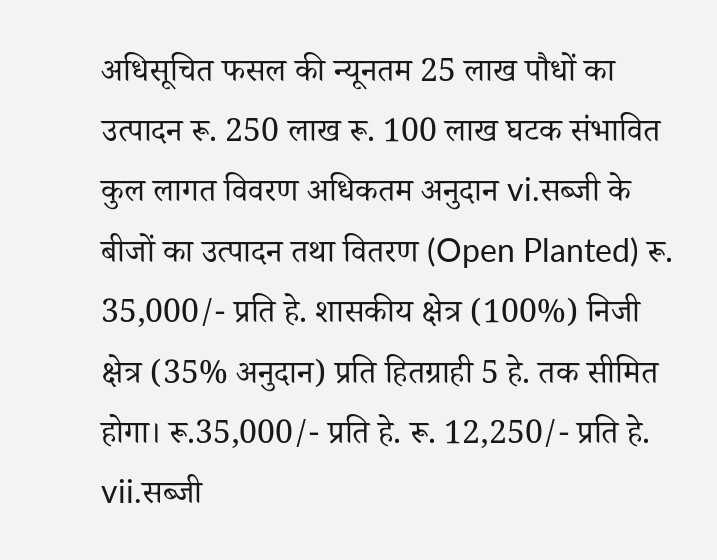अधिसूचित फसल की न्यूनतम 25 लाख पौधों का उत्पादन रू. 250 लाख रू. 100 लाख घटक संभावित कुल लागत विवरण अधिकतम अनुदान vi.सब्जी के बीजों का उत्पादन तथा वितरण (Open Planted) रू. 35,000/- प्रति हे. शासकीय क्षेत्र (100%) निजी क्षेत्र (35% अनुदान) प्रति हितग्राही 5 हे. तक सीमित होगा। रू.35,000/- प्रति हे. रू. 12,250/- प्रति हे. vii.सब्जी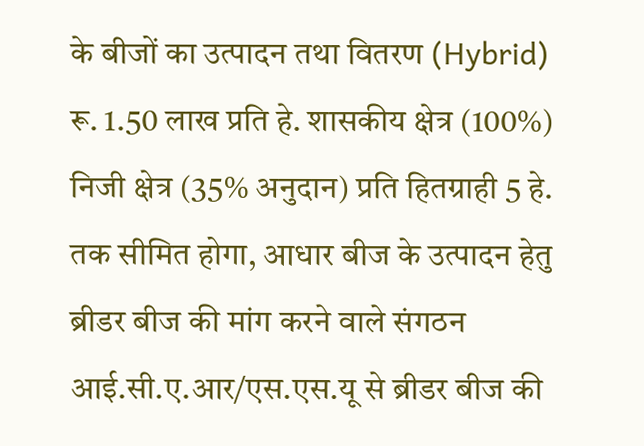के बीजों का उत्पादन तथा वितरण (Hybrid) रू. 1.50 लाख प्रति हे. शासकीय क्षेत्र (100%) निजी क्षेत्र (35% अनुदान) प्रति हितग्राही 5 हे. तक सीमित होगा, आधार बीज के उत्पादन हेतु ब्रीडर बीज की मांग करने वाले संगठन आई.सी.ए.आर/एस.एस.यू से ब्रीडर बीज की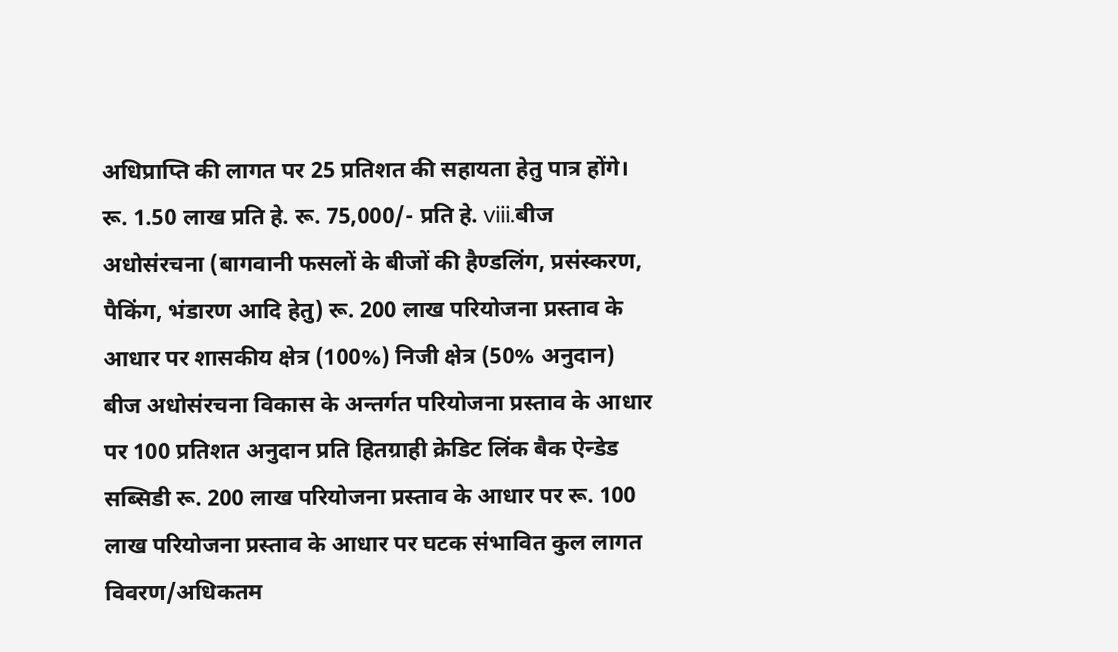अधिप्राप्ति की लागत पर 25 प्रतिशत की सहायता हेतु पात्र होंगे। रू. 1.50 लाख प्रति हे. रू. 75,000/- प्रति हे. viii.बीज अधोसंरचना (बागवानी फसलों के बीजों की हैण्डलिंग, प्रसंस्करण, पैकिंग, भंडारण आदि हेतु) रू. 200 लाख परियोजना प्रस्ताव के आधार पर शासकीय क्षेत्र (100%) निजी क्षेत्र (50% अनुदान) बीज अधोसंरचना विकास के अन्तर्गत परियोजना प्रस्ताव के आधार पर 100 प्रतिशत अनुदान प्रति हितग्राही क्रेडिट लिंक बैक ऐन्डेड सब्सिडी रू. 200 लाख परियोजना प्रस्ताव के आधार पर रू. 100 लाख परियोजना प्रस्ताव के आधार पर घटक संभावित कुल लागत विवरण/अधिकतम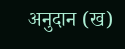अनुदान (ख)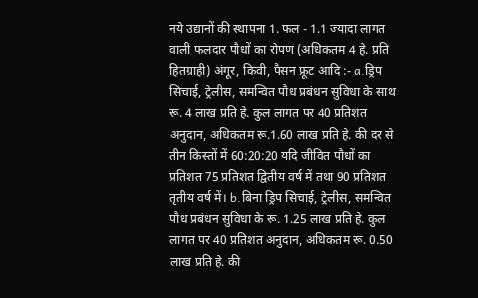नये उद्यानों की स्थापना 1. फल - 1.1 ज्यादा लागत वाली फलदार पौधों का रोपण (अधिकतम 4 हे. प्रति हितग्राही) अंगूर, किवी, पैसन फ्रूट आदि :- a.ड्रिप सिचाई, ट्रेलीस, समन्वित पौध प्रबंधन सुविधा के साथ रू. 4 लाख प्रति हे. कुल लागत पर 40 प्रतिशत अनुदान, अधिकतम रू.1.60 लाख प्रति हे. की दर से तीन किस्तों में 60:20:20 यदि जीवित पौधों का प्रतिशत 75 प्रतिशत द्वितीय वर्ष में तथा 90 प्रतिशत तृतीय वर्ष में। b.बिना ड्रिप सिचाई, ट्रेलीस, समन्वित पौध प्रबंधन सुविधा के रू. 1.25 लाख प्रति हे. कुल लागत पर 40 प्रतिशत अनुदान, अधिकतम रू. 0.50 लाख प्रति हे. की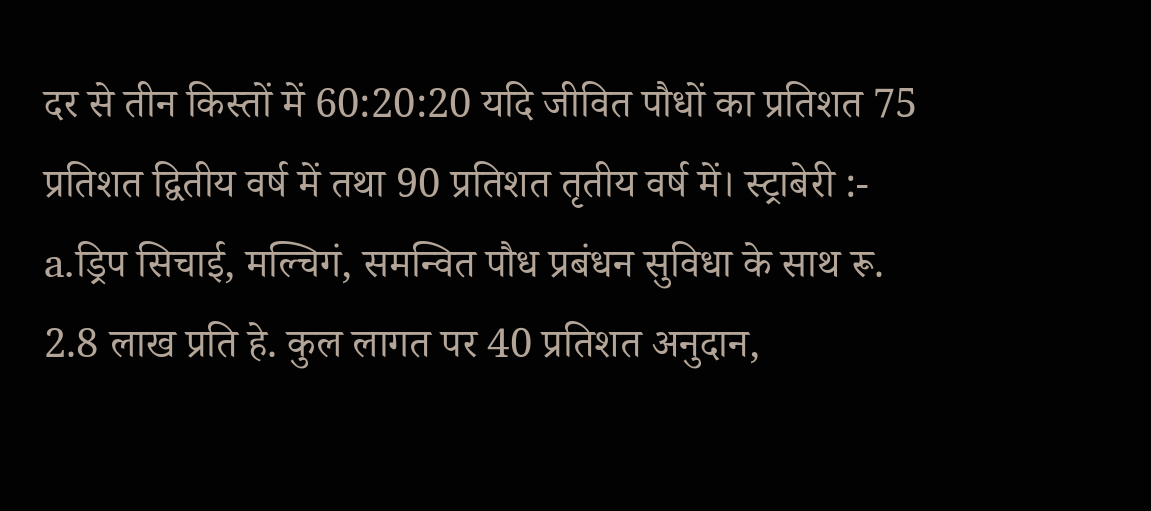दर से तीन किस्तों में 60:20:20 यदि जीवित पौधों का प्रतिशत 75 प्रतिशत द्वितीय वर्ष में तथा 90 प्रतिशत तृतीय वर्ष में। स्ट्राबेरी :- a.ड्रिप सिचाई, मल्चिगं, समन्वित पौध प्रबंधन सुविधा के साथ रू. 2.8 लाख प्रति हे. कुल लागत पर 40 प्रतिशत अनुदान,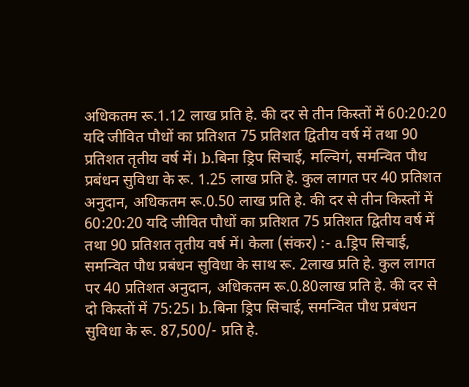अधिकतम रू.1.12 लाख प्रति हे. की दर से तीन किस्तों में 60:20:20 यदि जीवित पौधों का प्रतिशत 75 प्रतिशत द्वितीय वर्ष में तथा 90 प्रतिशत तृतीय वर्ष में। b.बिना ड्रिप सिचाई, मल्चिगं, समन्वित पौध प्रबंधन सुविधा के रू. 1.25 लाख प्रति हे. कुल लागत पर 40 प्रतिशत अनुदान, अधिकतम रू.0.50 लाख प्रति हे. की दर से तीन किस्तों में 60:20:20 यदि जीवित पौधों का प्रतिशत 75 प्रतिशत द्वितीय वर्ष में तथा 90 प्रतिशत तृतीय वर्ष में। केला (संकर) :- a.ड्रिप सिचाई, समन्वित पौध प्रबंधन सुविधा के साथ रू. 2लाख प्रति हे. कुल लागत पर 40 प्रतिशत अनुदान, अधिकतम रू.0.80लाख प्रति हे. की दर से दो किस्तों में 75:25। b.बिना ड्रिप सिचाई, समन्वित पौध प्रबंधन सुविधा के रू. 87,500/- प्रति हे.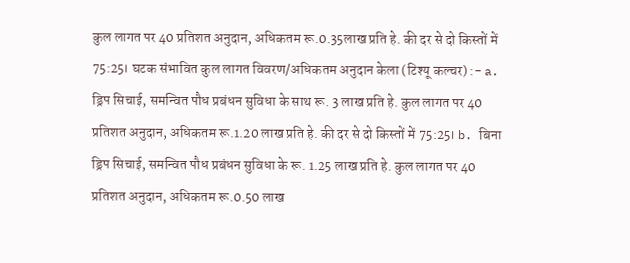कुल लागत पर 40 प्रतिशत अनुदान, अधिकतम रू.0.35लाख प्रति हे. की दर से दो किस्तों में 75:25। घटक संभावित कुल लागत विवरण/अधिकतम अनुदान केला (टिश्यू कल्चर) :- a. ड्रिप सिचाई, समन्वित पौध प्रबंधन सुविधा के साथ रू. 3 लाख प्रति हे. कुल लागत पर 40 प्रतिशत अनुदान, अधिकतम रू.1.20 लाख प्रति हे. की दर से दो किस्तों में 75:25। b. बिना ड्रिप सिचाई, समन्वित पौध प्रबंधन सुविधा के रू. 1.25 लाख प्रति हे. कुल लागत पर 40 प्रतिशत अनुदान, अधिकतम रू.0.50 लाख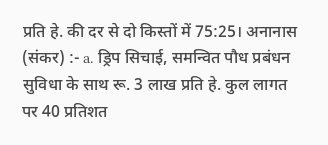प्रति हे. की दर से दो किस्तों में 75:25। अनानास (संकर) :- a. ड्रिप सिचाई, समन्वित पौध प्रबंधन सुविधा के साथ रू. 3 लाख प्रति हे. कुल लागत पर 40 प्रतिशत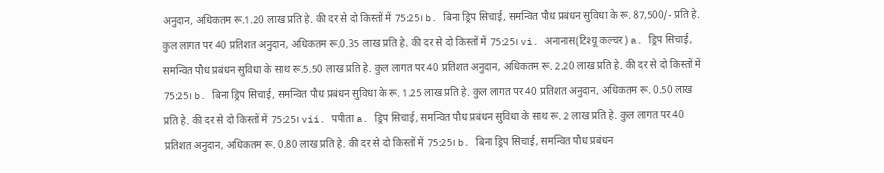अनुदान, अधिकतम रू.1.20 लाख प्रति हे. की दर से दो किस्तों में 75:25। b. बिना ड्रिप सिचाई, समन्वित पौध प्रबंधन सुविधा के रू. 87,500/- प्रति हे. कुल लागत पर 40 प्रतिशत अनुदान, अधिकतम रू.0.35 लाख प्रति हे. की दर से दो किस्तों में 75:25। vi. अनानास(टिश्यू कल्चर) a. ड्रिप सिचाई, समन्वित पौध प्रबंधन सुविधा के साथ रू.5.50 लाख प्रति हे. कुल लागत पर 40 प्रतिशत अनुदान, अधिकतम रू. 2.20 लाख प्रति हे. की दर से दो किस्तों में 75:25। b. बिना ड्रिप सिचाई, समन्वित पौध प्रबंधन सुविधा के रू. 1.25 लाख प्रति हे. कुल लागत पर 40 प्रतिशत अनुदान, अधिकतम रू. 0.50 लाख प्रति हे. की दर से दो किस्तों में 75:25। vii. पपीता a. ड्रिप सिचाई, समन्वित पौध प्रबंधन सुविधा के साथ रू. 2 लाख प्रति हे. कुल लागत पर 40 प्रतिशत अनुदान, अधिकतम रू. 0.80 लाख प्रति हे. की दर से दो किस्तों में 75:25। b. बिना ड्रिप सिचाई, समन्वित पौध प्रबंधन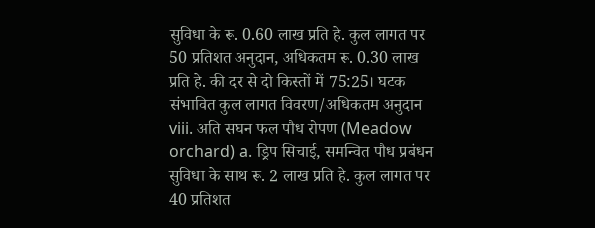सुविधा के रू. 0.60 लाख प्रति हे. कुल लागत पर 50 प्रतिशत अनुदान, अधिकतम रू. 0.30 लाख प्रति हे. की दर से दो किस्तों में 75:25। घटक संभावित कुल लागत विवरण/अधिकतम अनुदान viii. अति सघन फल पौध रोपण (Meadow orchard) a. ड्रिप सिचाई, समन्वित पौध प्रबंधन सुविधा के साथ रू. 2 लाख प्रति हे. कुल लागत पर 40 प्रतिशत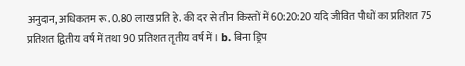अनुदान, अधिकतम रू. 0.80 लाख प्रति हे. की दर से तीन किस्तों में 60:20:20 यदि जीवित पौधों का प्रतिशत 75 प्रतिशत द्वितीय वर्ष में तथा 90 प्रतिशत तृतीय वर्ष में। b. बिना ड्रिप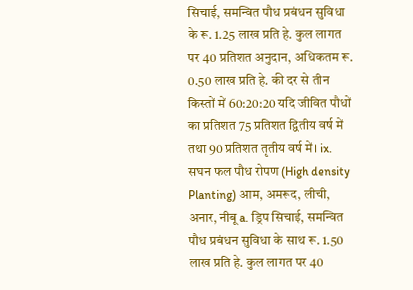सिचाई, समन्वित पौध प्रबंधन सुविधा के रू. 1.25 लाख प्रति हे. कुल लागत पर 40 प्रतिशत अनुदान, अधिकतम रू. 0.50 लाख प्रति हे. की दर से तीन किस्तों में 60:20:20 यदि जीवित पौधों का प्रतिशत 75 प्रतिशत द्वितीय वर्ष में तथा 90 प्रतिशत तृतीय वर्ष में। ix. सघन फल पौध रोपण (High density Planting) आम, अमरूद, लीची, अनार, नीबू a. ड्रिप सिचाई, समन्वित पौध प्रबंधन सुविधा के साथ रू. 1.50 लाख प्रति हे. कुल लागत पर 40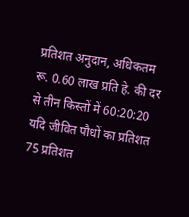प्रतिशत अनुदान, अधिकतम रू. 0.60 लाख प्रति हे. की दर से तीन किस्तों में 60:20:20 यदि जीवित पौधों का प्रतिशत 75 प्रतिशत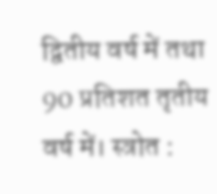द्वितीय वर्ष में तथा 90 प्रतिशत तृतीय वर्ष में। स्त्रोत :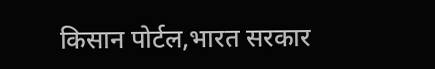किसान पोर्टल,भारत सरकार